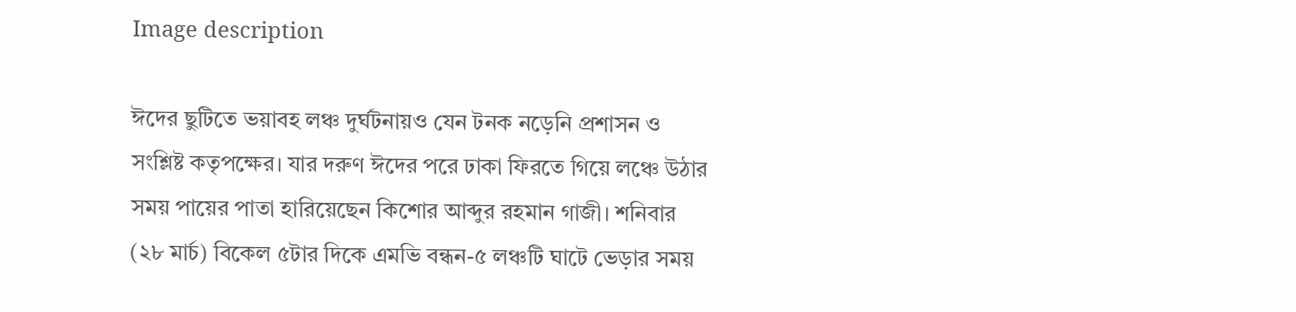Image description

ঈদের ছুটিতে ভয়াবহ লঞ্চ দুর্ঘটনায়ও যেন টনক নড়েনি প্রশাসন ও সংশ্লিষ্ট কতৃপক্ষের। যার দরুণ ঈদের পরে ঢাকা ফিরতে গিয়ে লঞ্চে উঠার সময় পায়ের পাতা হারিয়েছেন কিশোর আব্দুর রহমান গাজী। শনিবার (২৮ মার্চ) বিকেল ৫টার দিকে এমভি বন্ধন-৫ লঞ্চটি ঘাটে ভেড়ার সময়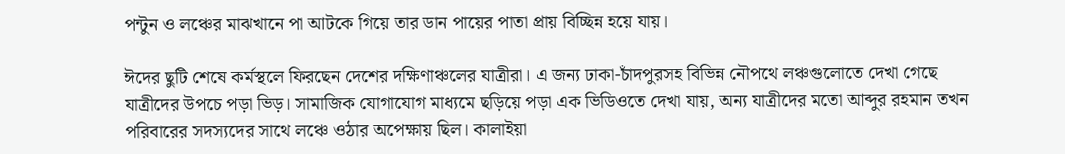পন্টুন ও লঞ্চের মাঝখানে পা আটকে গিয়ে তার ডান পায়ের পাতা প্রায় বিচ্ছিন্ন হয়ে যায়।

ঈদের ছুটি শেষে কর্মস্থলে ফিরছেন দেশের দক্ষিণাঞ্চলের যাত্রীরা। এ জন্য ঢাকা-চাঁদপুরসহ বিভিন্ন নৌপথে লঞ্চগুলোতে দেখা গেছে যাত্রীদের উপচে পড়া ভিড়। সামাজিক যোগাযোগ মাধ্যমে ছড়িয়ে পড়া এক ভিডিওতে দেখা যায়, অন্য যাত্রীদের মতো আব্দুর রহমান তখন পরিবারের সদস্যদের সাথে লঞ্চে ওঠার অপেক্ষায় ছিল। কালাইয়া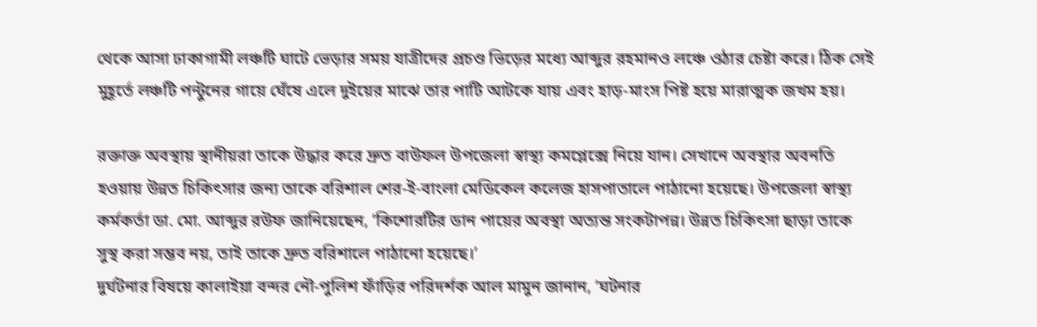থেকে আসা ঢাকাগামী লঞ্চটি ঘাটে ভেড়ার সময় যাত্রীদের প্রচণ্ড ভিড়ের মধ্যে আব্দুর রহমানও লঞ্চে ওঠার চেষ্টা করে। ঠিক সেই মুহূর্তে লঞ্চটি পন্টুনের গায়ে ঘেঁষে এলে দুইয়ের মাঝে তার পাটি আটকে যায় এবং হাড়-মাংস পিষ্ট হয়ে মারাত্মক জখম হয়।

রক্তাক্ত অবস্থায় স্থানীয়রা তাকে উদ্ধার করে দ্রুত বাউফল উপজেলা স্বাস্থ্য কমপ্লেক্সে নিয়ে যান। সেখানে অবস্থার অবনতি হওয়ায় উন্নত চিকিৎসার জন্য তাকে বরিশাল শের-ই-বাংলা মেডিকেল কলেজ হাসপাতালে পাঠানো হয়েছে। উপজেলা স্বাস্থ্য কর্মকর্তা ডা. মো. আব্দুর রউফ জানিয়েছেন, ‘কিশোরটির ডান পায়ের অবস্থা অত্যন্ত সংকটাপন্ন। উন্নত চিকিৎসা ছাড়া তাকে সুস্থ করা সম্ভব নয়, তাই তাকে দ্রুত বরিশালে পাঠানো হয়েছে।’
দুর্ঘটনার বিষয়ে কালাইয়া বন্দর নৌ-পুলিশ ফাঁড়ির পরিদর্শক আল মামুন জানান, ‘ঘটনার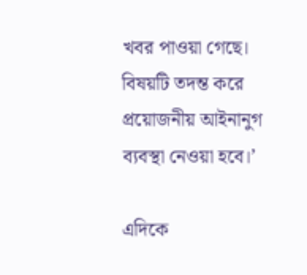খবর পাওয়া গেছে। বিষয়টি তদন্ত করে প্রয়োজনীয় আইনানুগ ব্যবস্থা নেওয়া হবে।’

এদিকে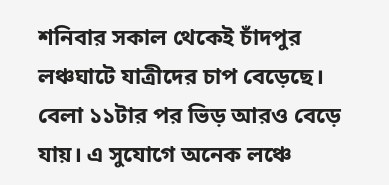শনিবার সকাল থেকেই চাঁদপুর লঞ্চঘাটে যাত্রীদের চাপ বেড়েছে। বেলা ১১টার পর ভিড় আরও বেড়ে যায়। এ সুযোগে অনেক লঞ্চে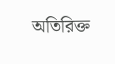অতিরিক্ত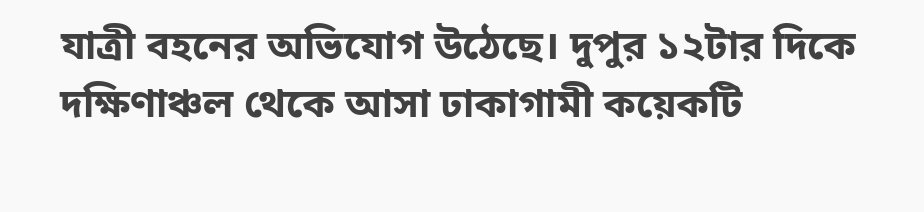যাত্রী বহনের অভিযোগ উঠেছে। দুপুর ১২টার দিকে দক্ষিণাঞ্চল থেকে আসা ঢাকাগামী কয়েকটি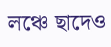লঞ্চে ছাদেও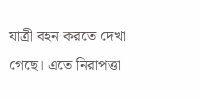যাত্রী বহন করতে দেখা গেছে। এতে নিরাপত্তা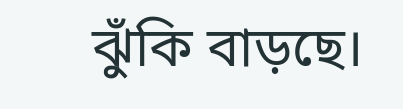ঝুঁকি বাড়ছে।